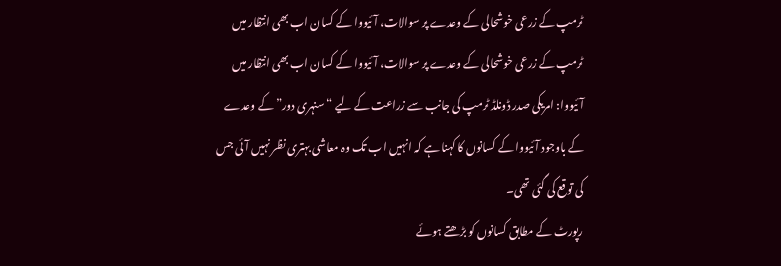ٹرمپ کے زرعی خوشحالی کے وعدے پر سوالات، آئیووا کے کسان اب بھی انتظار میں
ٹرمپ کے زرعی خوشحالی کے وعدے پر سوالات، آئیووا کے کسان اب بھی انتظار میں
آئیووا: امریکی صدر ڈونلڈ ٹرمپ کی جانب سے زراعت کے لیے “سنہری دور” کے وعدے کے باوجود آئیووا کے کسانوں کا کہنا ہے کہ انہیں اب تک وہ معاشی بہتری نظر نہیں آئی جس کی توقع کی گئی تھی۔
رپورٹ کے مطابق کسانوں کو بڑھتے ہوئے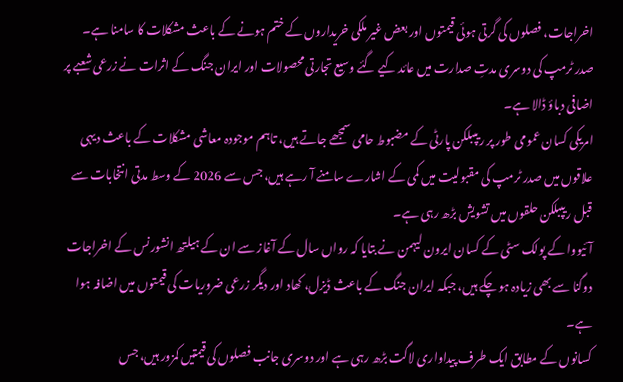اخراجات، فصلوں کی گرتی ہوئی قیمتوں اور بعض غیر ملکی خریداروں کے ختم ہونے کے باعث مشکلات کا سامنا ہے۔ صدر ٹرمپ کی دوسری مدتِ صدارت میں عائد کیے گئے وسیع تجارتی محصولات اور ایران جنگ کے اثرات نے زرعی شعبے پر اضافی دباؤ ڈالا ہے۔
امریکی کسان عمومی طور پر ریپبلکن پارٹی کے مضبوط حامی سمجھے جاتے ہیں، تاہم موجودہ معاشی مشکلات کے باعث دیہی علاقوں میں صدر ٹرمپ کی مقبولیت میں کمی کے اشارے سامنے آ رہے ہیں، جس سے 2026 کے وسط مدتی انتخابات سے قبل ریپبلکن حلقوں میں تشویش بڑھ رہی ہے۔
آئیووا کے پولک سٹی کے کسان ایرون لیہمن نے بتایا کہ رواں سال کے آغاز سے ان کے ہیلتھ انشورنس کے اخراجات دوگنا سے بھی زیادہ ہو چکے ہیں، جبکہ ایران جنگ کے باعث ڈیزل، کھاد اور دیگر زرعی ضروریات کی قیمتوں میں اضافہ ہوا ہے۔
کسانوں کے مطابق ایک طرف پیداواری لاگت بڑھ رہی ہے اور دوسری جانب فصلوں کی قیمتیں کمزور ہیں، جس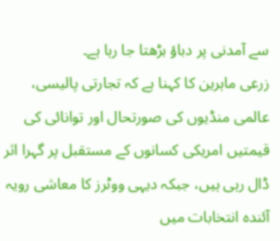سے آمدنی پر دباؤ بڑھتا جا رہا ہے۔
زرعی ماہرین کا کہنا ہے کہ تجارتی پالیسی، عالمی منڈیوں کی صورتحال اور توانائی کی قیمتیں امریکی کسانوں کے مستقبل پر گہرا اثر ڈال رہی ہیں، جبکہ دیہی ووٹرز کا معاشی رویہ آئندہ انتخابات میں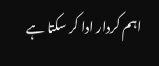اہم کردار ادا کر سکتا ہے